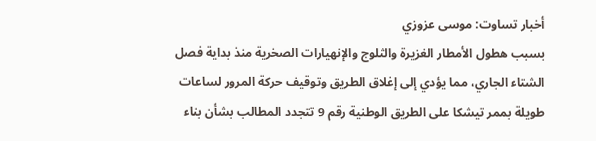أخبار تساوت: موسى عزوزي
بسبب هطول الأمطار الغزيرة والثلوج والإنهيارات الصخرية منذ بداية فصل الشتاء الجاري، مما يؤدي إلى إغلاق الطريق وتوقيف حركة المرور لساعات طويلة بممر تيشكا على الطريق الوطنية رقم 9 تتجدد المطالب بشأن بناء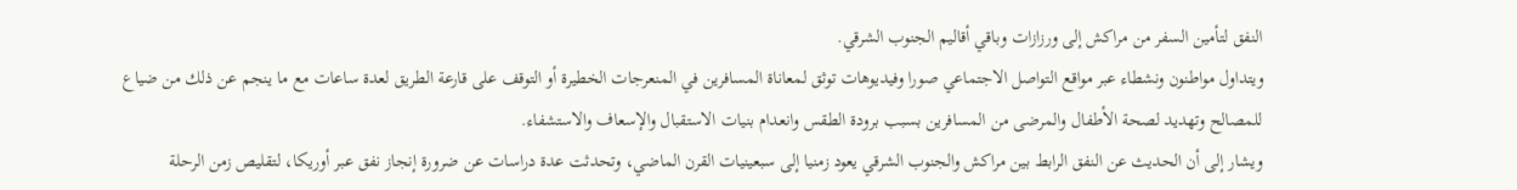النفق لتأمين السفر من مراكش إلى ورزازات وباقي أقاليم الجنوب الشرقي.
ويتداول مواطنون ونشطاء عبر مواقع التواصل الاجتماعي صورا وفيديوهات توثق لمعاناة المسافرين في المنعرجات الخطيرة أو التوقف على قارعة الطريق لعدة ساعات مع ما ينجم عن ذلك من ضياع للمصالح وتهديد لصحة الأطفال والمرضى من المسافرين بسبب برودة الطقس وانعدام بنيات الاستقبال والإسعاف والاستشفاء.
ويشار إلى أن الحديث عن النفق الرابط بين مراكش والجنوب الشرقي يعود زمنيا إلى سبعينيات القرن الماضي، وتحدثت عدة دراسات عن ضرورة إنجاز نفق عبر أوريكا، لتقليص زمن الرحلة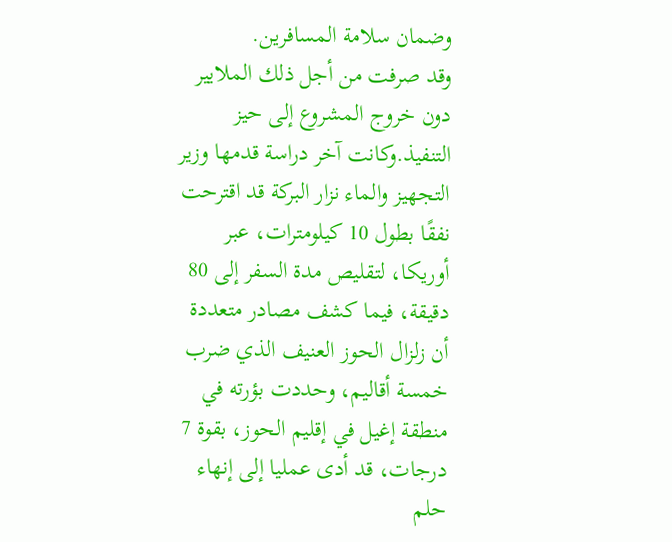وضمان سلامة المسافرين.
وقد صرفت من أجل ذلك الملايير دون خروج المشروع إلى حيز التنفيذ.وكانت آخر دراسة قدمها وزير التجهيز والماء نزار البركة قد اقترحت نفقًا بطول 10 كيلومترات، عبر أوريكا، لتقليص مدة السفر إلى 80 دقيقة، فيما كشف مصادر متعددة أن زلزال الحوز العنيف الذي ضرب خمسة أقاليم، وحددت بؤرته في منطقة إغيل في إقليم الحوز، بقوة 7 درجات، قد أدى عمليا إلى إنهاء حلم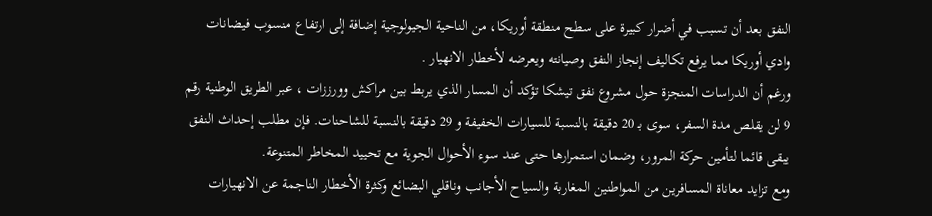النفق بعد أن تسبب في أضرار كبيرة على سطح منطقة أوريكا، من الناحية الجيولوجية إضافة إلى ارتفاع منسوب فيضانات وادي أوريكا مما يرفع تكاليف إنجاز النفق وصيانته ويعرضه لأخطار الانهيار .
ورغم أن الدراسات المنجزة حول مشروع نفق تيشكا تؤكد أن المسار الذي يربط بين مراكش وورززات ، عبر الطريق الوطنية رقم 9 لن يقلص مدة السفر، سوى بـ 20 دقيقة بالنسبة للسيارات الخفيفة و 29 دقيقة بالنسبة للشاحنات. فإن مطلب إحداث النفق يبقى قائما لتأمين حركة المرور، وضمان استمرارها حتى عند سوء الأحوال الجوية مع تحييد المخاطر المتنوعة.
ومع تزايد معاناة المسافرين من المواطنين المغاربة والسياح الأجانب وناقلي البضائع وكثرة الأخطار الناجمة عن الانهيارات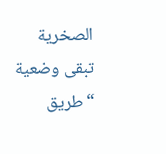الصخرية تبقى وضعية “طريق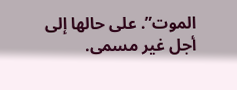الموت”. على حالها إلى أجل غير مسمى.